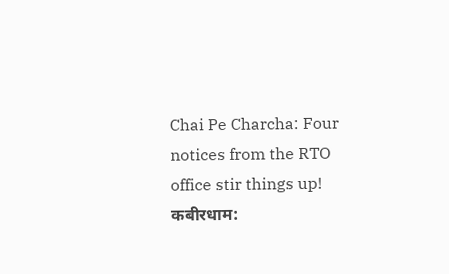Chai Pe Charcha: Four notices from the RTO office stir things up!
कबीरधाम: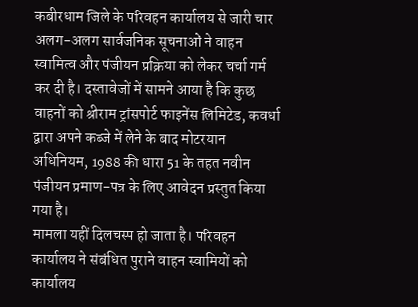कबीरधाम जिले के परिवहन कार्यालय से जारी चार अलग-अलग सार्वजनिक सूचनाओं ने वाहन स्वामित्व और पंजीयन प्रक्रिया को लेकर चर्चा गर्म कर दी है। दस्तावेजों में सामने आया है कि कुछ वाहनों को श्रीराम ट्रांसपोर्ट फाइनेंस लिमिटेड, कवर्धा द्वारा अपने कब्जे में लेने के बाद मोटरयान अधिनियम, 1988 की धारा 51 के तहत नवीन पंजीयन प्रमाण-पत्र के लिए आवेदन प्रस्तुत किया गया है।
मामला यहीं दिलचस्प हो जाता है। परिवहन कार्यालय ने संबंधित पुराने वाहन स्वामियों को कार्यालय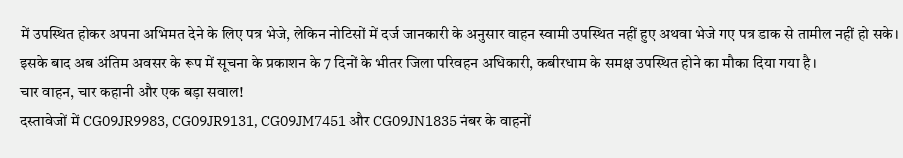में उपस्थित होकर अपना अभिमत देने के लिए पत्र भेजे, लेकिन नोटिसों में दर्ज जानकारी के अनुसार वाहन स्वामी उपस्थित नहीं हुए अथवा भेजे गए पत्र डाक से तामील नहीं हो सके। इसके बाद अब अंतिम अवसर के रूप में सूचना के प्रकाशन के 7 दिनों के भीतर जिला परिवहन अधिकारी, कबीरधाम के समक्ष उपस्थित होने का मौका दिया गया है।
चार वाहन, चार कहानी और एक बड़ा सवाल!
दस्तावेजों में CG09JR9983, CG09JR9131, CG09JM7451 और CG09JN1835 नंबर के वाहनों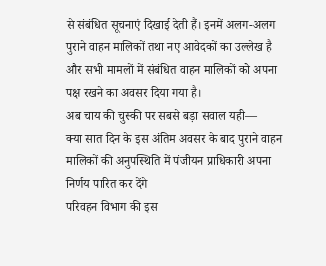से संबंधित सूचनाएं दिखाई देती हैं। इनमें अलग-अलग पुराने वाहन मालिकों तथा नए आवेदकों का उल्लेख है और सभी मामलों में संबंधित वाहन मालिकों को अपना पक्ष रखने का अवसर दिया गया है।
अब चाय की चुस्की पर सबसे बड़ा सवाल यही—
क्या सात दिन के इस अंतिम अवसर के बाद पुराने वाहन मालिकों की अनुपस्थिति में पंजीयन प्राधिकारी अपना निर्णय पारित कर देंगे
परिवहन विभाग की इस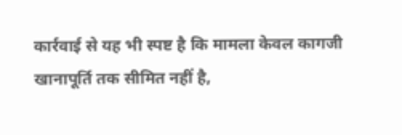कार्रवाई से यह भी स्पष्ट है कि मामला केवल कागजी खानापूर्ति तक सीमित नहीं है,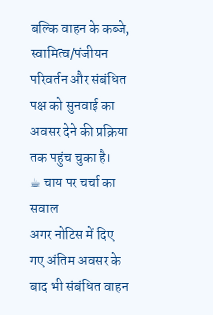बल्कि वाहन के कब्जे, स्वामित्व/पंजीयन परिवर्तन और संबंधित पक्ष को सुनवाई का अवसर देने की प्रक्रिया तक पहुंच चुका है।
☕ चाय पर चर्चा का सवाल
अगर नोटिस में दिए गए अंतिम अवसर के बाद भी संबंधित वाहन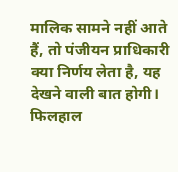मालिक सामने नहीं आते हैं, तो पंजीयन प्राधिकारी क्या निर्णय लेता है, यह देखने वाली बात होगी। फिलहाल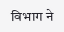विभाग ने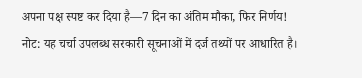अपना पक्ष स्पष्ट कर दिया है—7 दिन का अंतिम मौका, फिर निर्णय!
नोट: यह चर्चा उपलब्ध सरकारी सूचनाओं में दर्ज तथ्यों पर आधारित है।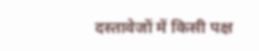दस्तावेजों में किसी पक्ष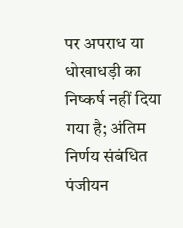पर अपराध या धोखाधड़ी का निष्कर्ष नहीं दिया गया है; अंतिम निर्णय संबंधित पंजीयन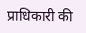प्राधिकारी की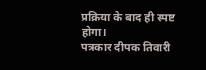प्रक्रिया के बाद ही स्पष्ट होगा।
पत्रकार दीपक तिवारी